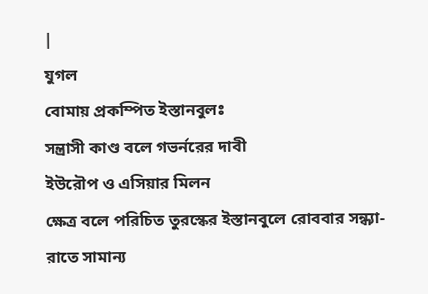|
যুগল
বোমায় প্রকম্পিত ইস্তানবুলঃ
সন্ত্রাসী কাণ্ড বলে গভর্নরের দাবী
ইউরৌপ ও এসিয়ার মিলন
ক্ষেত্র বলে পরিচিত তুরস্কের ইস্তানবুলে রোববার সন্ধ্যা-রাতে সামান্য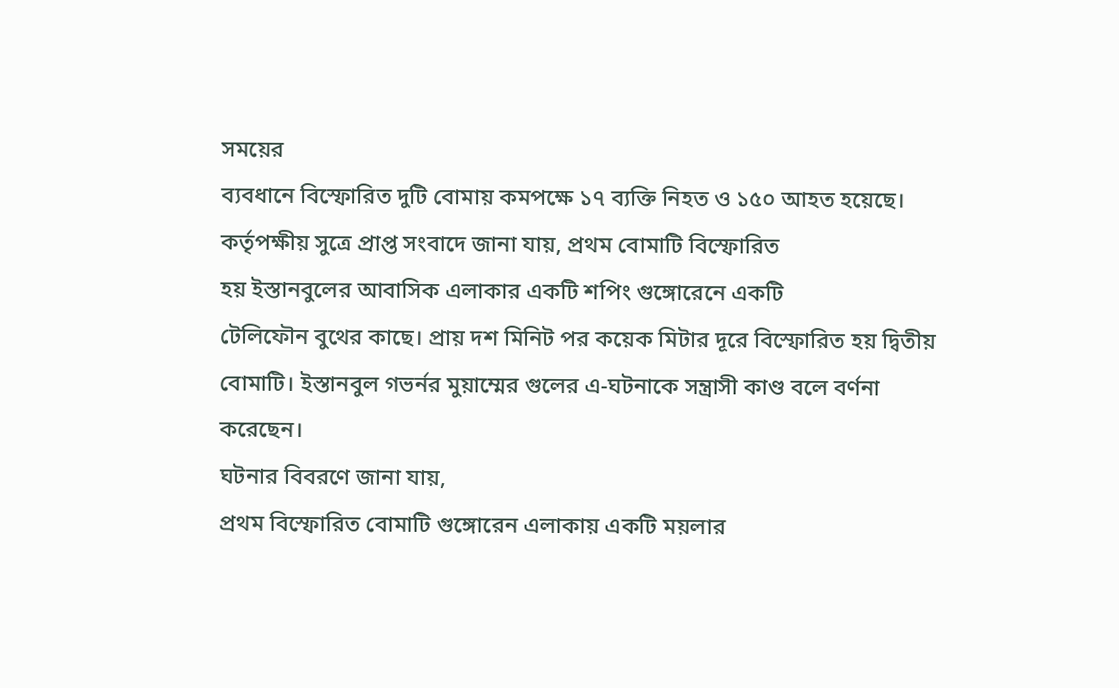সময়ের
ব্যবধানে বিস্ফোরিত দুটি বোমায় কমপক্ষে ১৭ ব্যক্তি নিহত ও ১৫০ আহত হয়েছে।
কর্তৃপক্ষীয় সুত্রে প্রাপ্ত সংবাদে জানা যায়, প্রথম বোমাটি বিস্ফোরিত
হয় ইস্তানবুলের আবাসিক এলাকার একটি শপিং গুঙ্গোরেনে একটি
টেলিফৌন বুথের কাছে। প্রায় দশ মিনিট পর কয়েক মিটার দূরে বিস্ফোরিত হয় দ্বিতীয়
বোমাটি। ইস্তানবুল গভর্নর মুয়াম্মের গুলের এ-ঘটনাকে সন্ত্রাসী কাণ্ড বলে বর্ণনা
করেছেন।
ঘটনার বিবরণে জানা যায়,
প্রথম বিস্ফোরিত বোমাটি গুঙ্গোরেন এলাকায় একটি ময়লার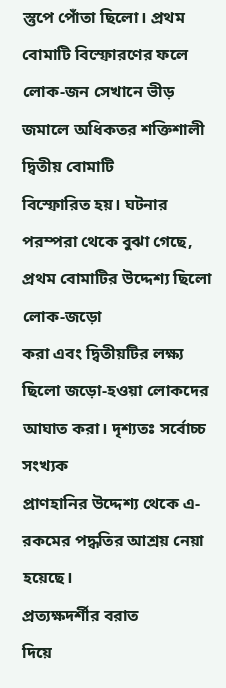স্তুপে পোঁতা ছিলো। প্রথম
বোমাটি বিস্ফোরণের ফলে লোক-জন সেখানে ভীড় জমালে অধিকতর শক্তিশালী দ্বিতীয় বোমাটি
বিস্ফোরিত হয়। ঘটনার পরম্পরা থেকে বুঝা গেছে, প্রথম বোমাটির উদ্দেশ্য ছিলো লোক-জড়ো
করা এবং দ্বিতীয়টির লক্ষ্য ছিলো জড়ো-হওয়া লোকদের আঘাত করা। দৃশ্যতঃ সর্বোচ্চ সংখ্যক
প্রাণহানির উদ্দেশ্য থেকে এ-রকমের পদ্ধতির আশ্রয় নেয়া হয়েছে।
প্রত্যক্ষদর্শীর বরাত
দিয়ে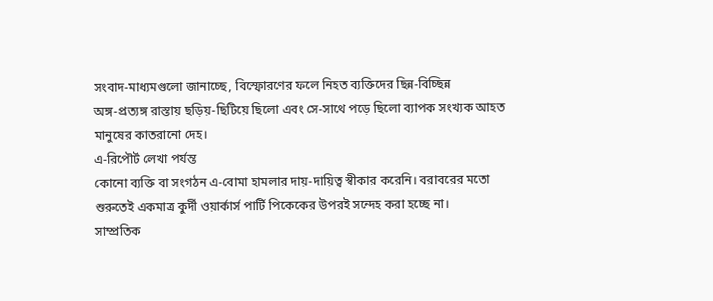সংবাদ-মাধ্যমগুলো জানাচ্ছে, বিস্ফোরণের ফলে নিহত ব্যক্তিদের ছিন্ন-বিচ্ছিন্ন
অঙ্গ-প্রত্যঙ্গ রাস্তায় ছড়িয়-ছিটিয়ে ছিলো এবং সে-সাথে পড়ে ছিলো ব্যাপক সংখ্যক আহত
মানুষের কাতরানো দেহ।
এ-রিপৌর্ট লেখা পর্যন্ত
কোনো ব্যক্তি বা সংগঠন এ-বোমা হামলার দায়-দায়িত্ব স্বীকার করেনি। বরাবরের মতো
শুরুতেই একমাত্র কুর্দী ওয়ার্কার্স পার্টি পিকেকের উপরই সন্দেহ করা হচ্ছে না।
সাম্প্রতিক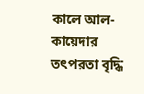কালে আল-কায়েদার তৎপরতা বৃদ্ধি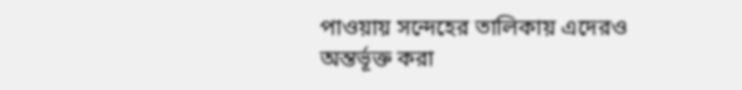পাওয়ায় সন্দেহের তালিকায় এদেরও
অন্তর্ভূক্ত করা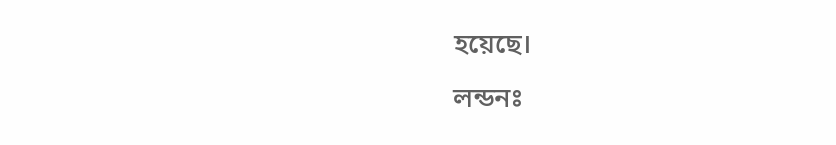হয়েছে।
লন্ডনঃ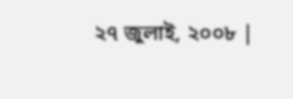২৭ জুলাই, ২০০৮ |